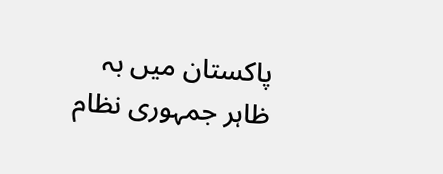پاکستان میں بہ ظاہر جمہوری نظام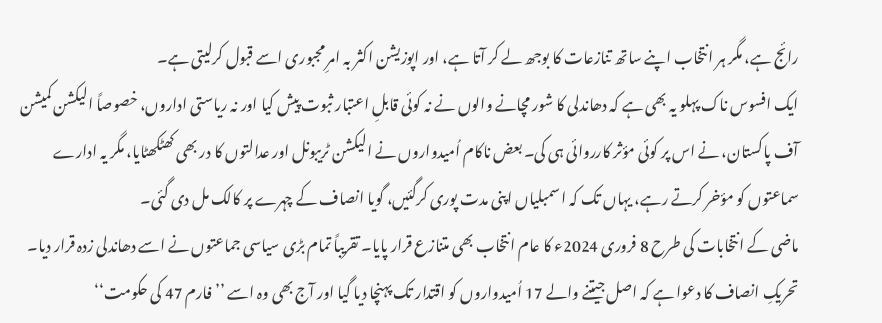رائج ہے، مگر ہر انتخاب اپنے ساتھ تنازعات کا بوجھ لے کر آتا ہے، اور اپوزیشن اکثر بہ امرِ مجبوری اسے قبول کرلیتی ہے۔
ایک افسوس ناک پہلو یہ بھی ہے کہ دھاندلی کا شور مچانے والوں نے نہ کوئی قابلِ اعتبار ثبوت پیش کیا اور نہ ریاستی اداروں، خصوصاً الیکشن کمیشن آف پاکستان، نے اس پر کوئی مؤثر کارروائی ہی کی۔ بعض ناکام اُمیدواروں نے الیکشن ٹریبونل اور عدالتوں کا در بھی کھٹکھٹایا، مگر یہ ادارے سماعتوں کو مؤخر کرتے رہے، یہاں تک کہ اسمبلیاں اپنی مدت پوری کرگئیں، گویا انصاف کے چہرے پر کالک مل دی گئی۔
ماضی کے انتخابات کی طرح 8 فروری 2024ء کا عام انتخاب بھی متنازع قرار پایا۔ تقریباً تمام بڑی سیاسی جماعتوں نے اسے دھاندلی زدہ قرار دیا۔ تحریکِ انصاف کا دعوا ہے کہ اصل جیتنے والے 17 اُمیدواروں کو اقتدار تک پہنچا دیا گیا اور آج بھی وہ اسے ’’فارم 47 کی حکومت‘‘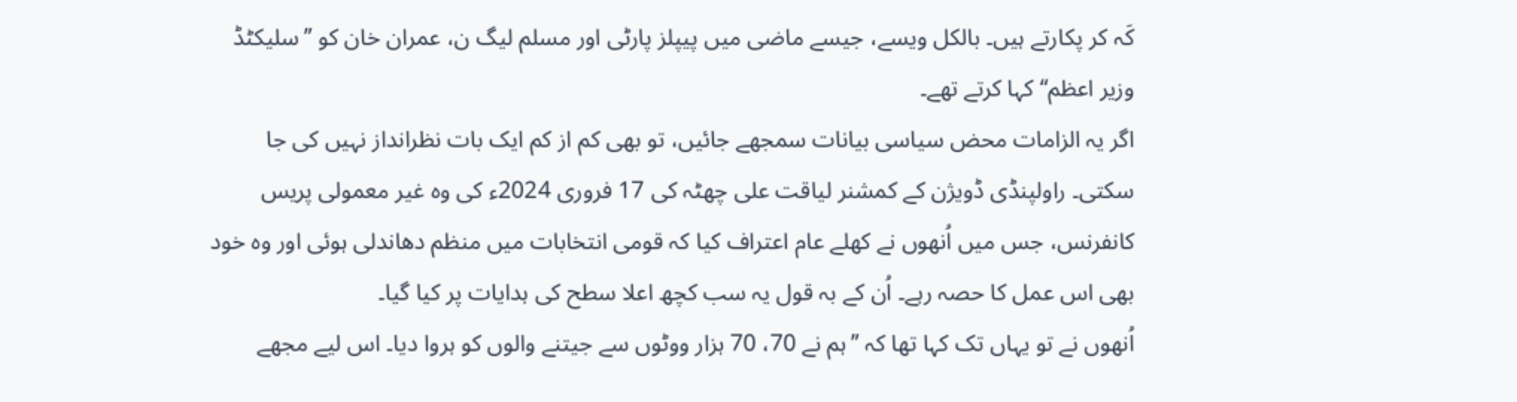کَہ کر پکارتے ہیں۔ بالکل ویسے، جیسے ماضی میں پیپلز پارٹی اور مسلم لیگ ن، عمران خان کو ’’سلیکٹڈ وزیر اعظم‘‘ کہا کرتے تھے۔
اگر یہ الزامات محض سیاسی بیانات سمجھے جائیں، تو بھی کم از کم ایک بات نظرانداز نہیں کی جا سکتی۔ راولپنڈی ڈویژن کے کمشنر لیاقت علی چھٹہ کی 17 فروری 2024ء کی وہ غیر معمولی پریس کانفرنس، جس میں اُنھوں نے کھلے عام اعتراف کیا کہ قومی انتخابات میں منظم دھاندلی ہوئی اور وہ خود بھی اس عمل کا حصہ رہے۔ اُن کے بہ قول یہ سب کچھ اعلا سطح کی ہدایات پر کیا گیا۔
اُنھوں نے تو یہاں تک کہا تھا کہ ’’ہم نے 70، 70 ہزار ووٹوں سے جیتنے والوں کو ہروا دیا۔ اس لیے مجھے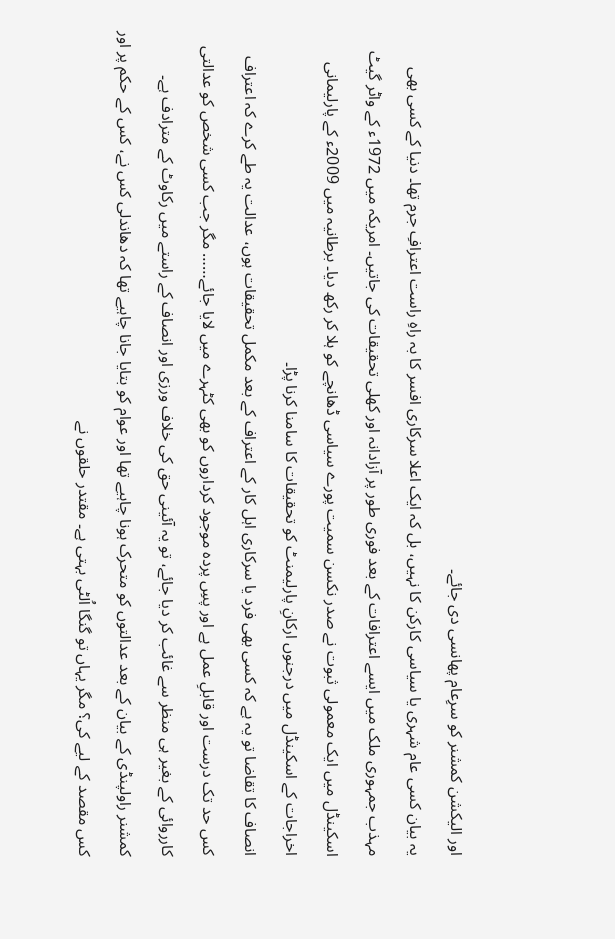اور الیکشن کمشنر کو سرِعام پھانسی دی جائے۔
یہ بیان کسی عام شہری یا سیاسی کارکن کا نہیں، بل کہ ایک اعلا سرکاری افسر کا بہ راہِ راست اعترافِ جرم تھا۔ دنیا کے کسی بھی مہذب جمہوری ملک میں ایسے اعترافات کے بعد فوری طور پر آزادانہ اور کھلی تحقیقات کی جاتیں۔ امریکہ میں 1972ء کے واٹر گیٹ اسکینڈل میں ایک معمولی ثبوت نے صدر نکسن سمیت پورے سیاسی ڈھانچے کو ہلا کر رکھ دیا۔ برطانیہ میں 2009ء کے پارلیمانی اخراجات کے اسکینڈل میں درجنوں ارکانِ پارلیمنٹ کو تحقیقات کا سامنا کرنا پڑا۔
انصاف کا تقاضا تو یہ ہے کہ کسی بھی فرد یا سرکاری اہل کار کے اعتراف کے بعد مکمل تحقیقات ہوں، عدالت یہ طے کرے کہ اعتراف کس حد تک درست اور قابلِ عمل ہے اور پسِ پردہ موجود کرداروں کو بھی کٹہرے میں لایا جائے…… مگر جب کسی شخص کو عدالتی کارروائی کے بغیر ہی منظر سے غائب کر دیا جائے، تو یہ آئینی حق کی خلاف ورزی اور انصاف کے راستے میں رکاوٹ کے مترادف ہے۔
کمشنر راولپنڈی کے بیان کے بعد عدالتوں کو متحرک ہونا چاہیے تھا اور عوام کو بتایا جانا چاہیے تھا کہ دھاندلی کس نے، کس کے حکم پر اور کس مقصد کے لیے کی؟ مگر یہاں تو گنگا اُلٹی بہتی ہے۔ مقتدر حلقوں نے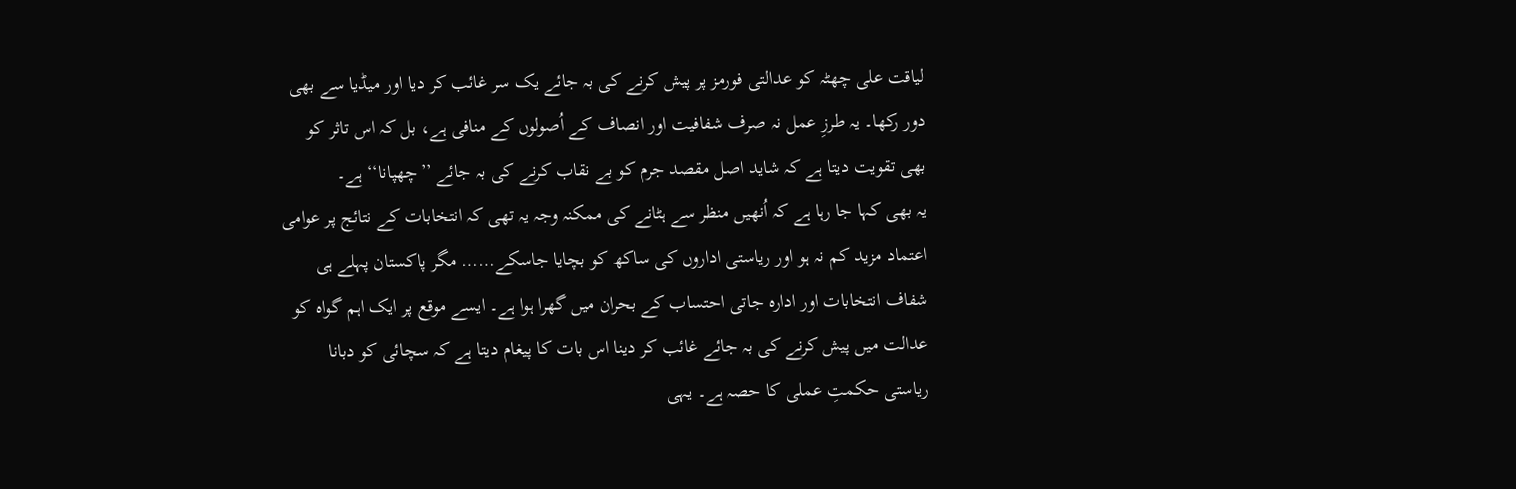لیاقت علی چھٹہ کو عدالتی فورمز پر پیش کرنے کی بہ جائے یک سر غائب کر دیا اور میڈیا سے بھی دور رکھا۔ یہ طرزِ عمل نہ صرف شفافیت اور انصاف کے اُصولوں کے منافی ہے، بل کہ اس تاثر کو بھی تقویت دیتا ہے کہ شاید اصل مقصد جرم کو بے نقاب کرنے کی بہ جائے ’’چھپانا‘‘ ہے۔
یہ بھی کہا جا رہا ہے کہ اُنھیں منظر سے ہٹانے کی ممکنہ وجہ یہ تھی کہ انتخابات کے نتائج پر عوامی اعتماد مزید کم نہ ہو اور ریاستی اداروں کی ساکھ کو بچایا جاسکے…… مگر پاکستان پہلے ہی شفاف انتخابات اور ادارہ جاتی احتساب کے بحران میں گھرا ہوا ہے۔ ایسے موقع پر ایک اہم گواہ کو عدالت میں پیش کرنے کی بہ جائے غائب کر دینا اس بات کا پیغام دیتا ہے کہ سچائی کو دبانا ریاستی حکمتِ عملی کا حصہ ہے۔ یہی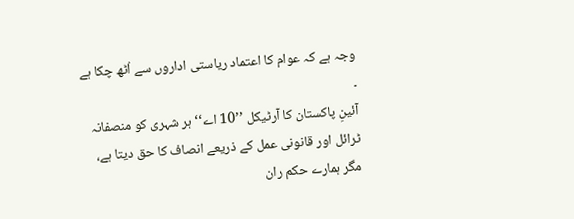وجہ ہے کہ عوام کا اعتماد ریاستی اداروں سے اُٹھ چکا ہے ۔
آئینِ پاکستان کا آرٹیکل ’’10 اے‘‘ ہر شہری کو منصفانہ ٹرائل اور قانونی عمل کے ذریعے انصاف کا حق دیتا ہے، مگر ہمارے حکم ران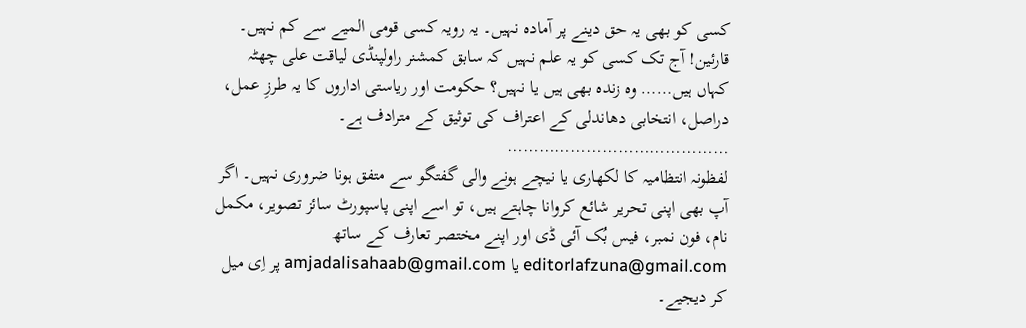کسی کو بھی یہ حق دینے پر آمادہ نہیں۔ یہ رویہ کسی قومی المیے سے کم نہیں۔
قارئین! آج تک کسی کو یہ علم نہیں کہ سابق کمشنر راولپنڈی لیاقت علی چھٹہ کہاں ہیں…… وہ زندہ بھی ہیں یا نہیں؟ حکومت اور ریاستی اداروں کا یہ طرزِ عمل، دراصل، انتخابی دھاندلی کے اعتراف کی توثیق کے مترادف ہے۔
……………………………………
لفظونہ انتظامیہ کا لکھاری یا نیچے ہونے والی گفتگو سے متفق ہونا ضروری نہیں۔ اگر آپ بھی اپنی تحریر شائع کروانا چاہتے ہیں، تو اسے اپنی پاسپورٹ سائز تصویر، مکمل نام، فون نمبر، فیس بُک آئی ڈی اور اپنے مختصر تعارف کے ساتھ editorlafzuna@gmail.com یا amjadalisahaab@gmail.com پر اِی میل کر دیجیے۔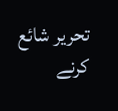تحریر شائع کرنے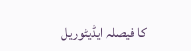کا فیصلہ ایڈیٹوریل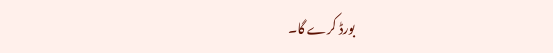بورڈ کرے گا۔